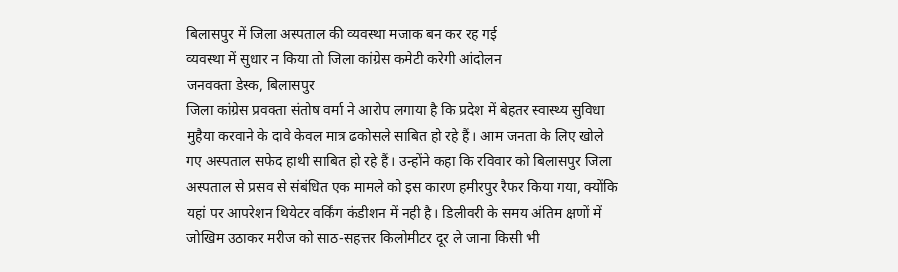बिलासपुर में जिला अस्पताल की व्यवस्था मजाक बन कर रह गई
व्यवस्था में सुधार न किया तो जिला कांग्रेस कमेटी करेगी आंदोलन
जनवक्ता डेस्क, बिलासपुर
जिला कांग्रेस प्रवक्ता संतोष वर्मा ने आरोप लगाया है कि प्रदेश में बेहतर स्वास्थ्य सुविधा मुहैया करवाने के दावे केवल मात्र ढकोसले साबित हो रहे हैं। आम जनता के लिए खोले गए अस्पताल सफेद हाथी साबित हो रहे हैं। उन्होंने कहा कि रविवार को बिलासपुर जिला अस्पताल से प्रसव से संबंधित एक मामले को इस कारण हमीरपुर रैफर किया गया, क्योंकि यहां पर आपरेशन थियेटर वर्किंग कंडीशन में नही है। डिलीवरी के समय अंतिम क्षणों में जोखिम उठाकर मरीज को साठ-सहत्तर किलोमीटर दूर ले जाना किसी भी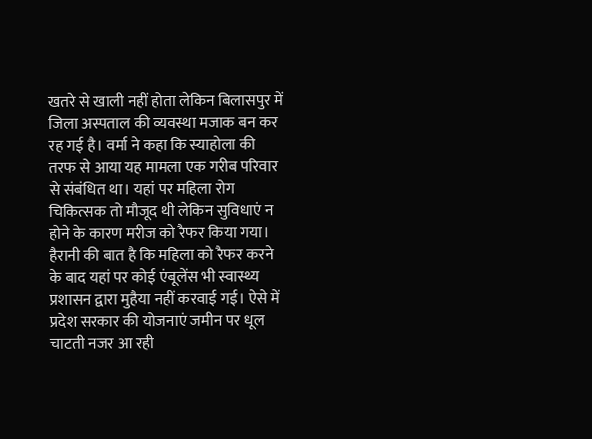खतरे से खाली नहीं होता लेकिन बिलासपुर में जिला अस्पताल की व्यवस्था मजाक बन कर रह गई है। वर्मा ने कहा कि स्याहोला की तरफ से आया यह मामला एक गरीब परिवार से संबंधित था। यहां पर महिला रोग चिकित्सक तो मौजूद थी लेकिन सुविधाएं न होने के कारण मरीज को रैफर किया गया। हैरानी की बात है कि महिला को रैफर करने के बाद यहां पर कोई एंबूलेंस भी स्वास्थ्य प्रशासन द्वारा मुहैया नहीं करवाई गई। ऐसे में प्रदेश सरकार की योजनाएं जमीन पर धूल चाटती नजर आ रही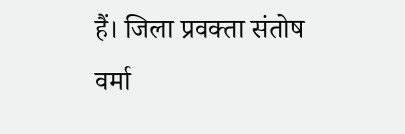हैं। जिला प्रवक्ता संतोष वर्मा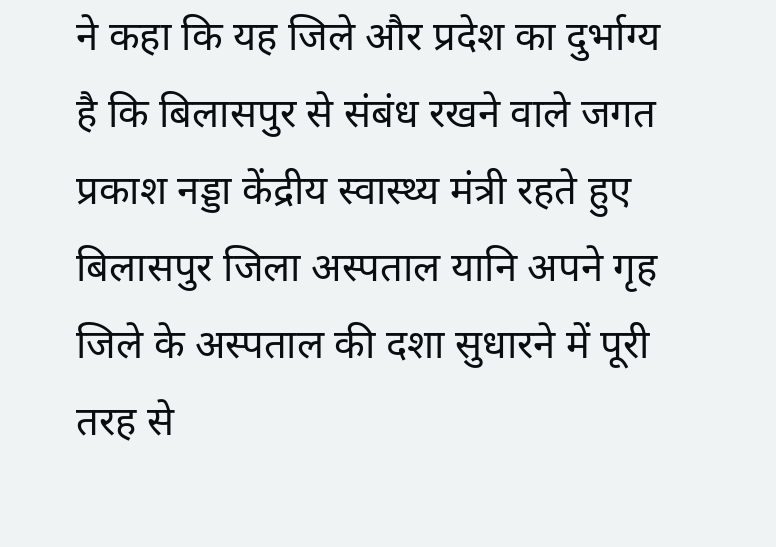ने कहा कि यह जिले और प्रदेश का दुर्भाग्य है कि बिलासपुर से संबंध रखने वाले जगत प्रकाश नड्डा केंद्रीय स्वास्थ्य मंत्री रहते हुए बिलासपुर जिला अस्पताल यानि अपने गृह जिले के अस्पताल की दशा सुधारने में पूरी तरह से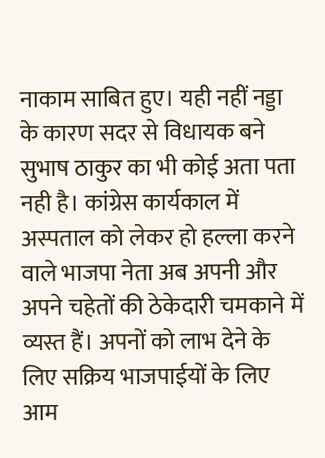नाकाम साबित हुए। यही नहीं नड्डा के कारण सदर से विधायक बने सुभाष ठाकुर का भी कोई अता पता नही है। कांग्रेस कार्यकाल में अस्पताल को लेकर हो हल्ला करने वाले भाजपा नेता अब अपनी और अपने चहेतों की ठेकेदारी चमकाने में व्यस्त हैं। अपनों को लाभ देने के लिए सक्रिय भाजपाईयों के लिए आम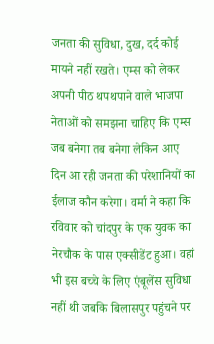जनता की सुविधा, दुख, दर्द कोई मायने नहीं रखते। एम्स को लेकर अपनी पीठ थपथपाने वाले भाजपा नेताओं को समझना चाहिए कि एम्स जब बनेगा तब बनेगा लेकिन आए दिन आ रही जनता की परेशानियों का ईलाज कौन करेगा। वर्मा ने कहा कि रविवार को चांदपुर के एक युवक का नेरचौक के पास एक्सीडेंट हुआ। वहां भी इस बच्चे के लिए एंबूलेंस सुविधा नहीं थी जबकि बिलासपुर पहुंचने पर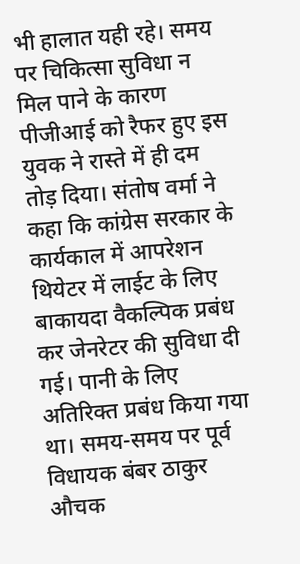भी हालात यही रहे। समय पर चिकित्सा सुविधा न मिल पाने के कारण पीजीआई को रैफर हुए इस युवक ने रास्ते में ही दम तोड़ दिया। संतोष वर्मा ने कहा कि कांग्रेस सरकार के कार्यकाल में आपरेशन थियेटर में लाईट के लिए बाकायदा वैकल्पिक प्रबंध कर जेनरेटर की सुविधा दी गई। पानी के लिए अतिरिक्त प्रबंध किया गया था। समय-समय पर पूर्व विधायक बंबर ठाकुर औचक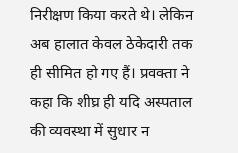निरीक्षण किया करते थे। लेकिन अब हालात केवल ठेकेदारी तक ही सीमित हो गए हैं। प्रवक्ता ने कहा कि शीघ्र ही यदि अस्पताल की व्यवस्था में सुधार न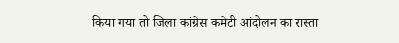किया गया तो जिला कांग्रेस कमेटी आंदोलन का रास्ता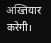अख्तियार करेगी।